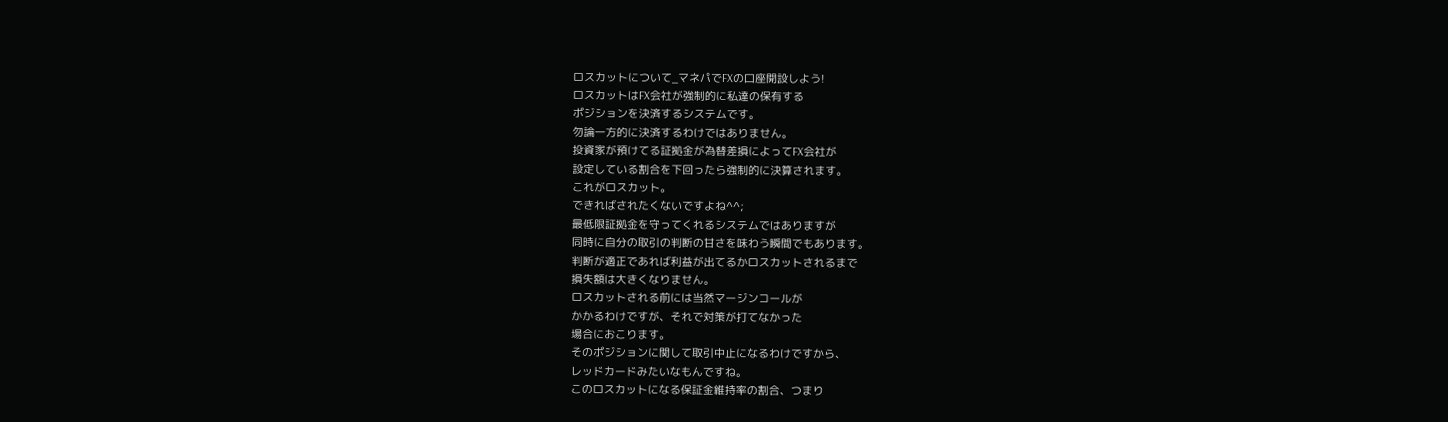ロスカットについて_マネパでFXの口座開設しよう!
ロスカットはFX会社が強制的に私達の保有する
ポジションを決済するシステムです。
勿論一方的に決済するわけではありません。
投資家が預けてる証拠金が為替差損によってFX会社が
設定している割合を下回ったら強制的に決算されます。
これがロスカット。
できればされたくないですよね^^;
最低限証拠金を守ってくれるシステムではありますが
同時に自分の取引の判断の甘さを味わう瞬間でもあります。
判断が適正であれば利益が出てるかロスカットされるまで
損失額は大きくなりません。
ロスカットされる前には当然マージンコールが
かかるわけですが、それで対策が打てなかった
場合におこります。
そのポジションに関して取引中止になるわけですから、
レッドカードみたいなもんですね。
このロスカットになる保証金維持率の割合、つまり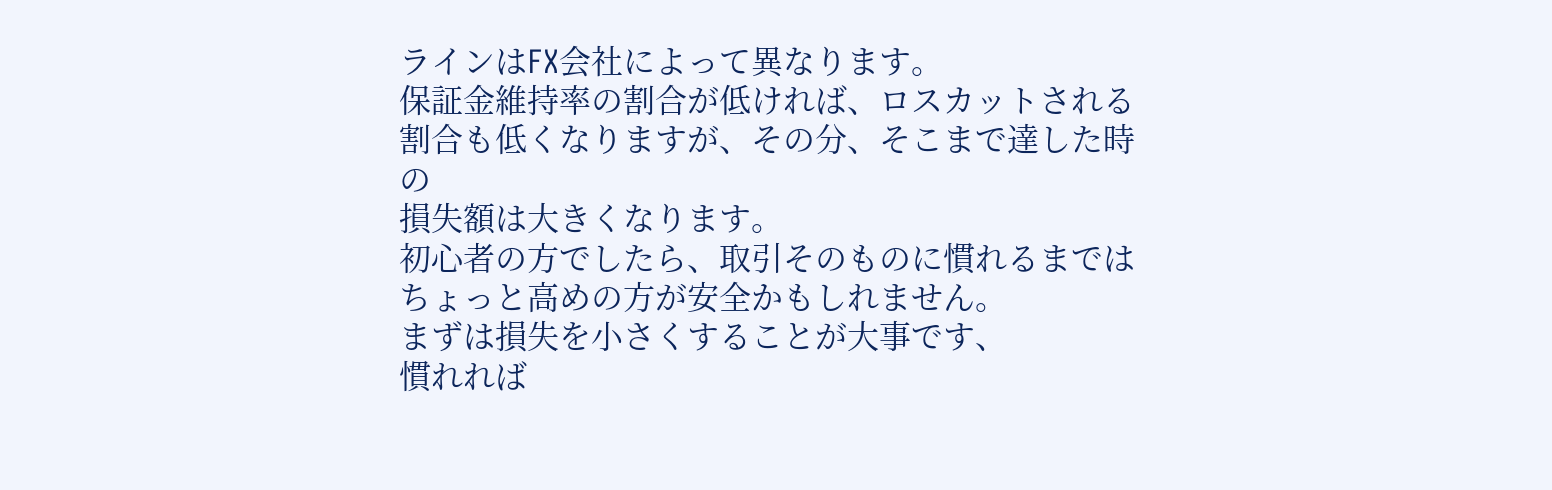ラインはFX会社によって異なります。
保証金維持率の割合が低ければ、ロスカットされる
割合も低くなりますが、その分、そこまで達した時の
損失額は大きくなります。
初心者の方でしたら、取引そのものに慣れるまでは
ちょっと高めの方が安全かもしれません。
まずは損失を小さくすることが大事です、
慣れれば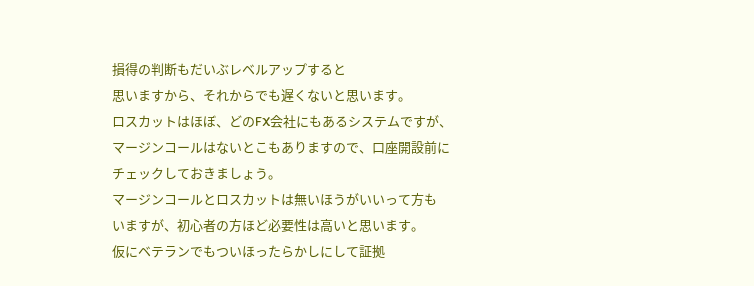損得の判断もだいぶレベルアップすると
思いますから、それからでも遅くないと思います。
ロスカットはほぼ、どのFX会社にもあるシステムですが、
マージンコールはないとこもありますので、口座開設前に
チェックしておきましょう。
マージンコールとロスカットは無いほうがいいって方も
いますが、初心者の方ほど必要性は高いと思います。
仮にベテランでもついほったらかしにして証拠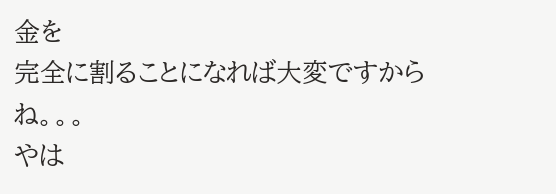金を
完全に割ることになれば大変ですからね。。。
やは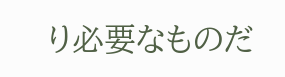り必要なものだ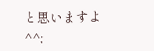と思いますよ^^;